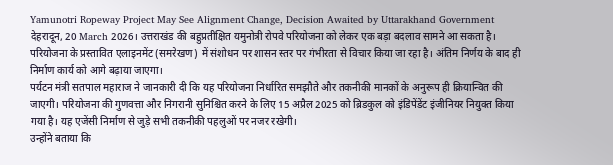Yamunotri Ropeway Project May See Alignment Change, Decision Awaited by Uttarakhand Government
देहरादून, 20 March 2026। उत्तराखंड की बहुप्रतीक्षित यमुनोत्री रोपवे परियोजना को लेकर एक बड़ा बदलाव सामने आ सकता है। परियोजना के प्रस्तावित एलाइनमेंट (समरेखण) में संशोधन पर शासन स्तर पर गंभीरता से विचार किया जा रहा है। अंतिम निर्णय के बाद ही निर्माण कार्य को आगे बढ़ाया जाएगा।
पर्यटन मंत्री सतपाल महाराज ने जानकारी दी कि यह परियोजना निर्धारित समझौते और तकनीकी मानकों के अनुरूप ही क्रियान्वित की जाएगी। परियोजना की गुणवत्ता और निगरानी सुनिश्चित करने के लिए 15 अप्रैल 2025 को ब्रिडकुल को इंडिपेंडेंट इंजीनियर नियुक्त किया गया है। यह एजेंसी निर्माण से जुड़े सभी तकनीकी पहलुओं पर नजर रखेगी।
उन्होंने बताया कि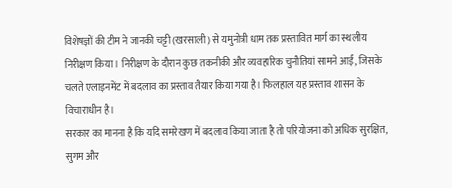विशेषज्ञों की टीम ने जानकी चट्टी (खरसाली) से यमुनोत्री धाम तक प्रस्तावित मार्ग का स्थलीय निरीक्षण किया। निरीक्षण के दौरान कुछ तकनीकी और व्यवहारिक चुनौतियां सामने आईं, जिसके चलते एलाइनमेंट में बदलाव का प्रस्ताव तैयार किया गया है। फिलहाल यह प्रस्ताव शासन के विचाराधीन है।
सरकार का मानना है कि यदि समरेखण में बदलाव किया जाता है तो परियोजना को अधिक सुरक्षित, सुगम और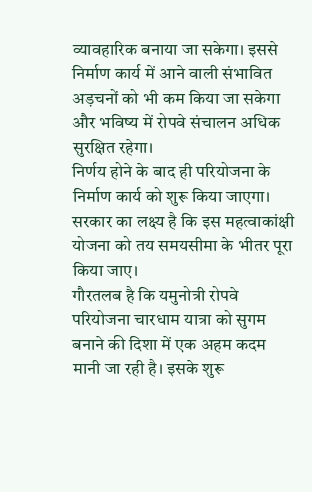व्यावहारिक बनाया जा सकेगा। इससे निर्माण कार्य में आने वाली संभावित अड़चनों को भी कम किया जा सकेगा और भविष्य में रोपवे संचालन अधिक सुरक्षित रहेगा।
निर्णय होने के बाद ही परियोजना के निर्माण कार्य को शुरू किया जाएगा। सरकार का लक्ष्य है कि इस महत्वाकांक्षी योजना को तय समयसीमा के भीतर पूरा किया जाए।
गौरतलब है कि यमुनोत्री रोपवे परियोजना चारधाम यात्रा को सुगम बनाने की दिशा में एक अहम कदम मानी जा रही है। इसके शुरू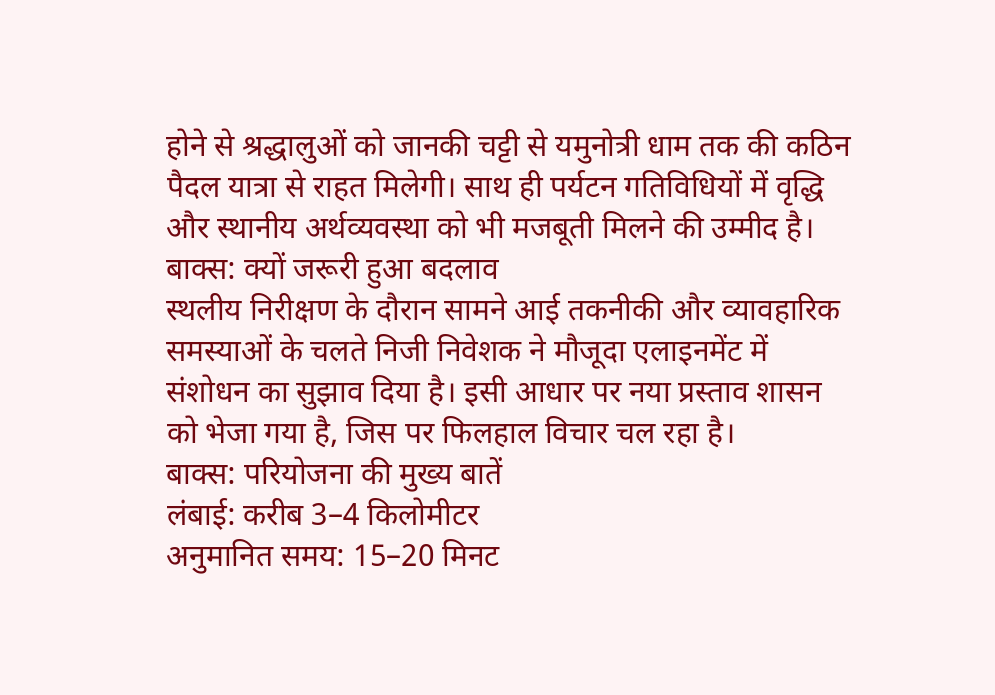होने से श्रद्धालुओं को जानकी चट्टी से यमुनोत्री धाम तक की कठिन पैदल यात्रा से राहत मिलेगी। साथ ही पर्यटन गतिविधियों में वृद्धि और स्थानीय अर्थव्यवस्था को भी मजबूती मिलने की उम्मीद है।
बाक्स: क्यों जरूरी हुआ बदलाव
स्थलीय निरीक्षण के दौरान सामने आई तकनीकी और व्यावहारिक समस्याओं के चलते निजी निवेशक ने मौजूदा एलाइनमेंट में संशोधन का सुझाव दिया है। इसी आधार पर नया प्रस्ताव शासन को भेजा गया है, जिस पर फिलहाल विचार चल रहा है।
बाक्स: परियोजना की मुख्य बातें
लंबाई: करीब 3–4 किलोमीटर
अनुमानित समय: 15–20 मिनट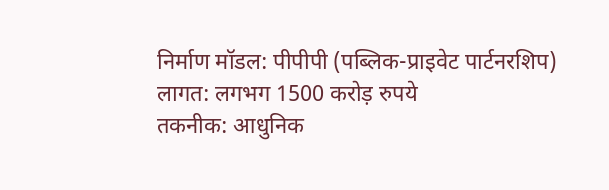निर्माण मॉडल: पीपीपी (पब्लिक-प्राइवेट पार्टनरशिप)
लागत: लगभग 1500 करोड़ रुपये
तकनीक: आधुनिक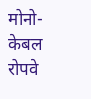मोनो-केबल रोपवे